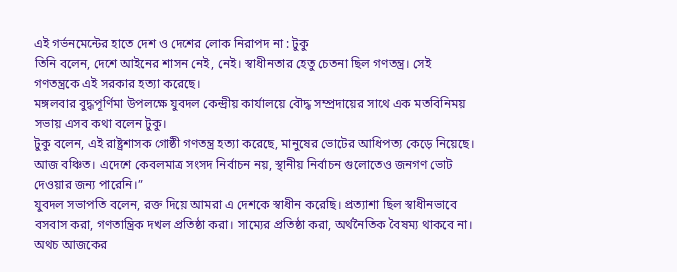এই গর্ভনমেন্টের হাতে দেশ ও দেশের লোক নিরাপদ না : টুকু
তিনি বলেন, দেশে আইনের শাসন নেই, নেই। স্বাধীনতার হেতু চেতনা ছিল গণতন্ত্র। সেই গণতন্ত্রকে এই সরকার হত্যা করেছে।
মঙ্গলবার বুদ্ধপূর্ণিমা উপলক্ষে যুবদল কেন্দ্রীয় কার্যালয়ে বৌদ্ধ সম্প্রদায়ের সাথে এক মতবিনিময় সভায় এসব কথা বলেন টুকু।
টুকু বলেন, এই রাষ্ট্রশাসক গোষ্ঠী গণতন্ত্র হত্যা করেছে, মানুষের ভোটের আধিপত্য কেড়ে নিয়েছে। আজ বঞ্চিত। এদেশে কেবলমাত্র সংসদ নির্বাচন নয়, স্থানীয় নির্বাচন গুলোতেও জনগণ ভোট দেওয়ার জন্য পারেনি।”
যুবদল সভাপতি বলেন, রক্ত দিয়ে আমরা এ দেশকে স্বাধীন করেছি। প্রত্যাশা ছিল স্বাধীনভাবে বসবাস করা, গণতান্ত্রিক দখল প্রতিষ্ঠা করা। সাম্যের প্রতিষ্ঠা করা, অর্থনৈতিক বৈষম্য থাকবে না। অথচ আজকের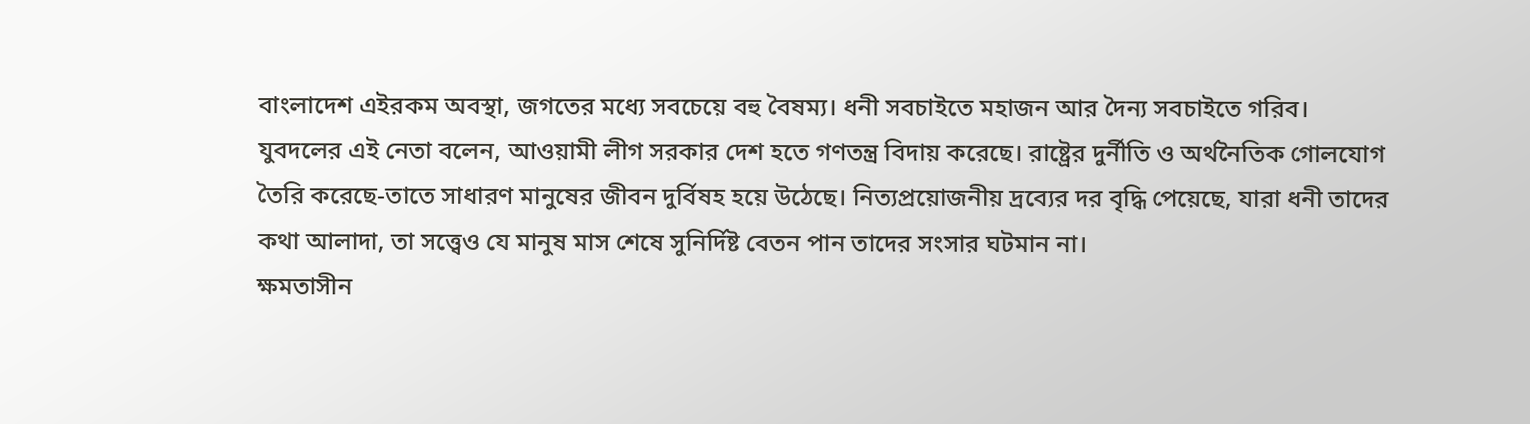বাংলাদেশ এইরকম অবস্থা, জগতের মধ্যে সবচেয়ে বহু বৈষম্য। ধনী সবচাইতে মহাজন আর দৈন্য সবচাইতে গরিব।
যুবদলের এই নেতা বলেন, আওয়ামী লীগ সরকার দেশ হতে গণতন্ত্র বিদায় করেছে। রাষ্ট্রের দুর্নীতি ও অর্থনৈতিক গোলযোগ তৈরি করেছে-তাতে সাধারণ মানুষের জীবন দুর্বিষহ হয়ে উঠেছে। নিত্যপ্রয়োজনীয় দ্রব্যের দর বৃদ্ধি পেয়েছে, যারা ধনী তাদের কথা আলাদা, তা সত্ত্বেও যে মানুষ মাস শেষে সুনির্দিষ্ট বেতন পান তাদের সংসার ঘটমান না।
ক্ষমতাসীন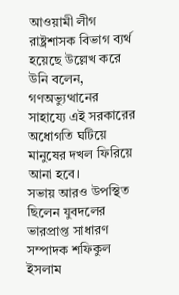আওয়ামী লীগ রাষ্ট্রশাসক বিভাগ ব্যর্থ হয়েছে উল্লেখ করে উনি বলেন, গণঅভ্যুত্থানের সাহায্যে এই সরকারের অধোগতি ঘটিয়ে মানুষের দখল ফিরিয়ে আনা হবে।
সভায় আরও উপস্থিত ছিলেন যুবদলের ভারপ্রাপ্ত সাধারণ সম্পাদক শফিকুল ইসলাম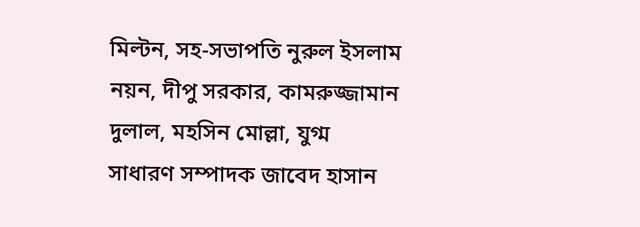মিল্টন, সহ-সভাপতি নুরুল ইসলাম নয়ন, দীপু সরকার, কামরুজ্জামান দুলাল, মহসিন মোল্লা, যুগ্ম সাধারণ সম্পাদক জাবেদ হাসান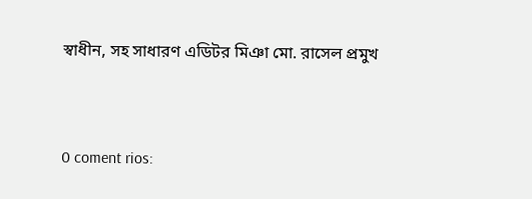স্বাধীন, সহ সাধারণ এডিটর মিঞা মো. রাসেল প্রমুখ



0 coment rios: